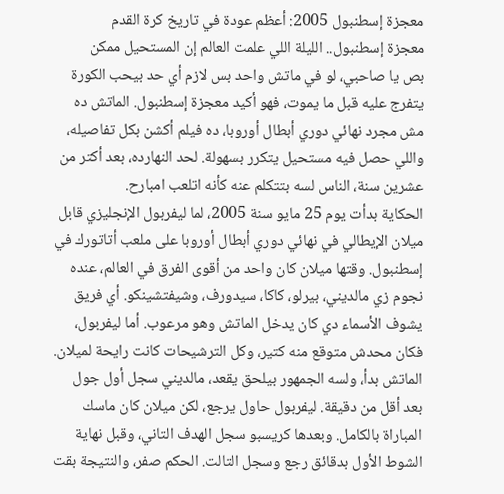معجزة إسطنبول 2005: أعظم عودة في تاريخ كرة القدم
معجزة إسطنبول.. الليلة اللي علمت العالم إن المستحيل ممكن
بص يا صاحبي، لو في ماتش واحد بس لازم أي حد بيحب الكورة يتفرج عليه قبل ما يموت، فهو أكيد معجزة إسطنبول. الماتش ده مش مجرد نهائي دوري أبطال أوروبا، ده فيلم أكشن بكل تفاصيله، واللي حصل فيه مستحيل يتكرر بسهولة. لحد النهارده، بعد أكتر من عشرين سنة، الناس لسه بتتكلم عنه كأنه اتلعب امبارح.
الحكاية بدأت يوم 25 مايو سنة 2005، لما ليفربول الإنجليزي قابل ميلان الإيطالي في نهائي دوري أبطال أوروبا على ملعب أتاتورك في إسطنبول. وقتها ميلان كان واحد من أقوى الفرق في العالم، عنده نجوم زي مالديني، بيرلو، كاكا، سيدورف، وشيفتشينكو. أي فريق يشوف الأسماء دي كان يدخل الماتش وهو مرعوب. أما ليفربول، فكان محدش متوقع منه كتير، وكل الترشيحات كانت رايحة لميلان.
الماتش بدأ، ولسه الجمهور بيلحق يقعد، مالديني سجل أول جول بعد أقل من دقيقة. ليفربول حاول يرجع، لكن ميلان كان ماسك المباراة بالكامل. وبعدها كريسبو سجل الهدف التاني، وقبل نهاية الشوط الأول بدقائق رجع وسجل التالت. الحكم صفر، والنتيجة بقت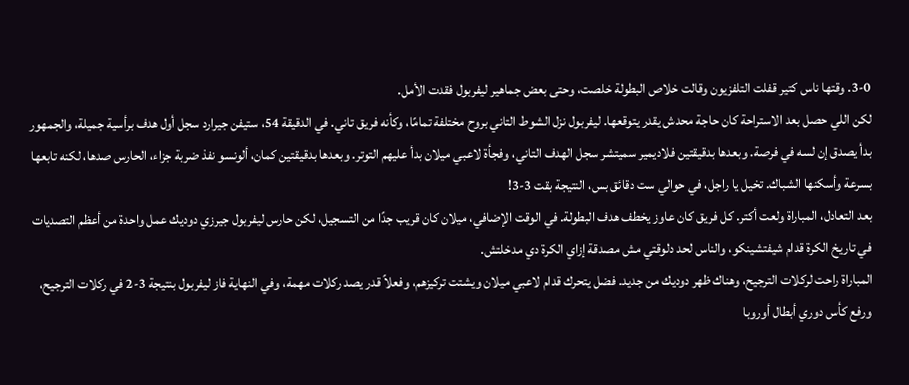3-0. وقتها ناس كتير قفلت التلفزيون وقالت خلاص البطولة خلصت، وحتى بعض جماهير ليفربول فقدت الأمل.
لكن اللي حصل بعد الاستراحة كان حاجة محدش يقدر يتوقعها. ليفربول نزل الشوط التاني بروح مختلفة تمامًا، وكأنه فريق تاني. في الدقيقة 54، ستيفن جيرارد سجل أول هدف برأسية جميلة، والجمهور بدأ يصدق إن لسه في فرصة. وبعدها بدقيقتين فلاديمير سميتشر سجل الهدف التاني، وفجأة لاعبي ميلان بدأ عليهم التوتر. وبعدها بدقيقتين كمان، ألونسو نفذ ضربة جزاء، الحارس صدها، لكنه تابعها بسرعة وأسكنها الشباك. تخيل يا راجل، في حوالي ست دقائق بس، النتيجة بقت 3-3!
بعد التعادل، المباراة ولعت أكتر. كل فريق كان عاوز يخطف هدف البطولة. في الوقت الإضافي، ميلان كان قريب جدًا من التسجيل، لكن حارس ليفربول جيرزي دوديك عمل واحدة من أعظم التصديات في تاريخ الكرة قدام شيفتشينكو، والناس لحد دلوقتي مش مصدقة إزاي الكرة دي مدخلتش.
المباراة راحت لركلات الترجيح، وهناك ظهر دوديك من جديد. فضل يتحرك قدام لاعبي ميلان ويشتت تركيزهم، وفعلاً قدر يصد ركلات مهمة، وفي النهاية فاز ليفربول بنتيجة 3-2 في ركلات الترجيح، ورفع كأس دوري أبطال أوروبا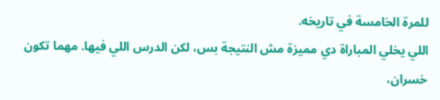للمرة الخامسة في تاريخه.
اللي يخلي المباراة دي مميزة مش النتيجة بس، لكن الدرس اللي فيها. مهما تكون خسران،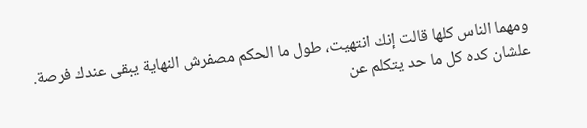ومهما الناس كلها قالت إنك انتهيت، طول ما الحكم مصفرش النهاية يبقى عندك فرصة. علشان كده كل ما حد يتكلم عن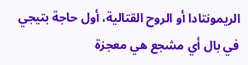الريمونتادا أو الروح القتالية، أول حاجة بتيجي في بال أي مشجع هي معجزة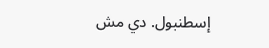إسطنبول. دي مش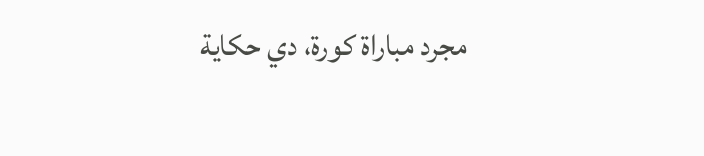مجرد مباراة كورة، دي حكاية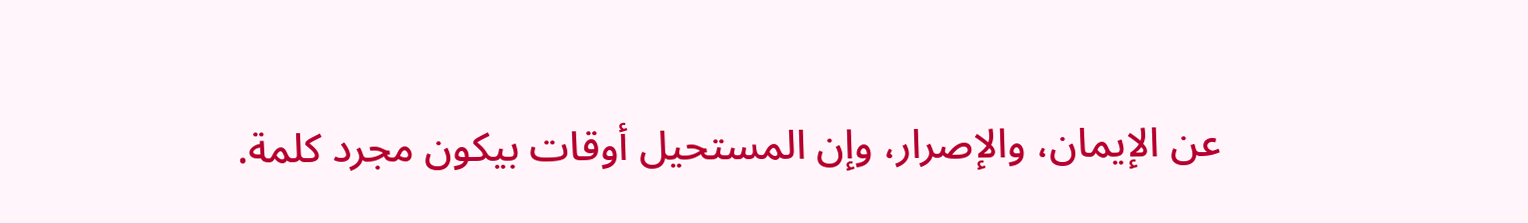عن الإيمان، والإصرار، وإن المستحيل أوقات بيكون مجرد كلمة.